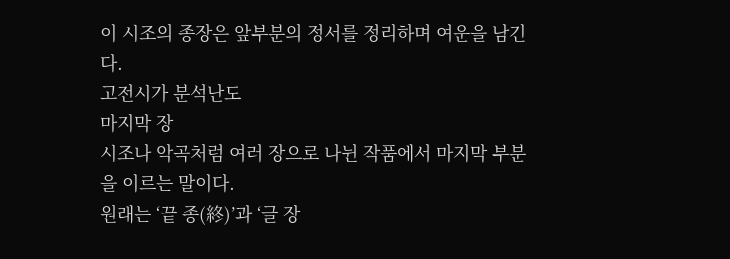이 시조의 종장은 앞부분의 정서를 정리하며 여운을 남긴다.
고전시가 분석난도
마지막 장
시조나 악곡처럼 여러 장으로 나뉜 작품에서 마지막 부분을 이르는 말이다.
원래는 ‘끝 종(終)’과 ‘글 장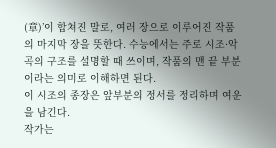(章)’이 합쳐진 말로, 여러 장으로 이루어진 작품의 마지막 장을 뜻한다. 수능에서는 주로 시조·악곡의 구조를 설명할 때 쓰이며, 작품의 맨 끝 부분이라는 의미로 이해하면 된다.
이 시조의 종장은 앞부분의 정서를 정리하며 여운을 남긴다.
작가는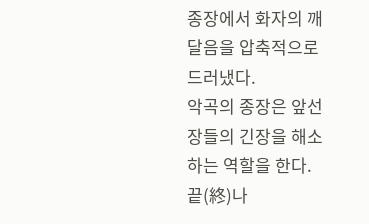종장에서 화자의 깨달음을 압축적으로 드러냈다.
악곡의 종장은 앞선 장들의 긴장을 해소하는 역할을 한다.
끝(終)나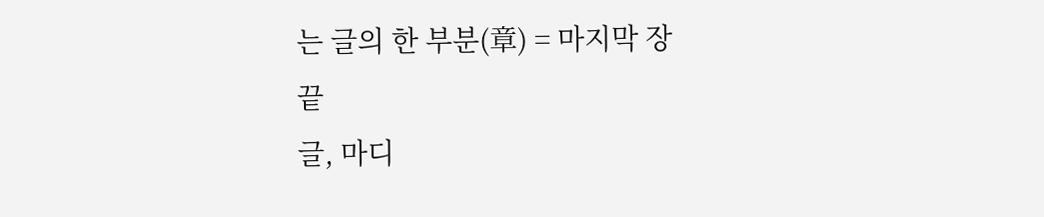는 글의 한 부분(章) = 마지막 장
끝
글, 마디